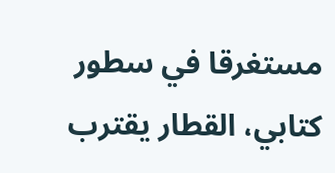مستغرقا في سطور كتابي، القطار يقترب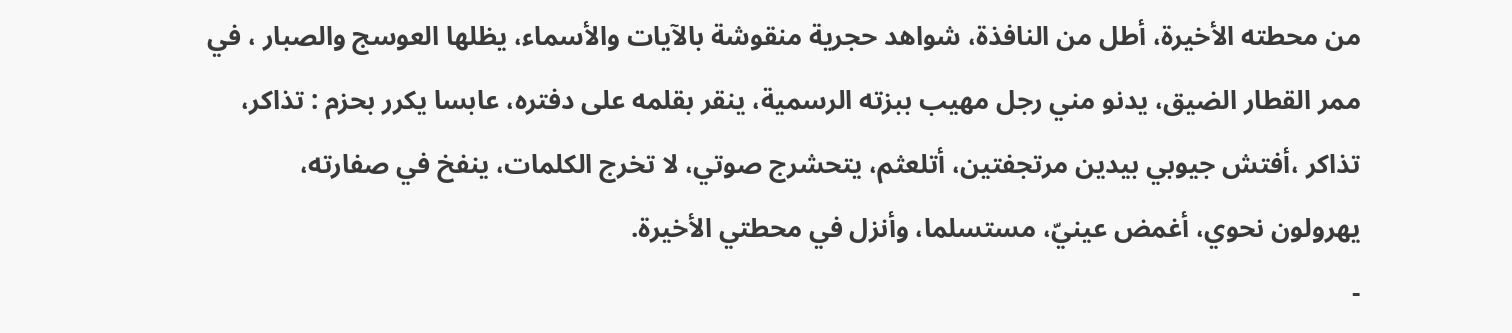من محطته الأخيرة، أطل من النافذة، شواهد حجرية منقوشة بالآيات والأسماء، يظلها العوسج والصبار ، في ممر القطار الضيق، يدنو مني رجل مهيب ببزته الرسمية، ينقر بقلمه على دفتره، عابسا يكرر بحزم : تذاكر، تذاكر ،أفتش جيوبي بيدين مرتجفتين، أتلعثم، يتحشرج صوتي، لا تخرج الكلمات، ينفخ في صفارته، يهرولون نحوي، أغمض عينيّ، مستسلما، وأنزل في محطتي الأخيرة.
-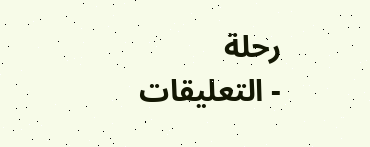رحلة
- التعليقات